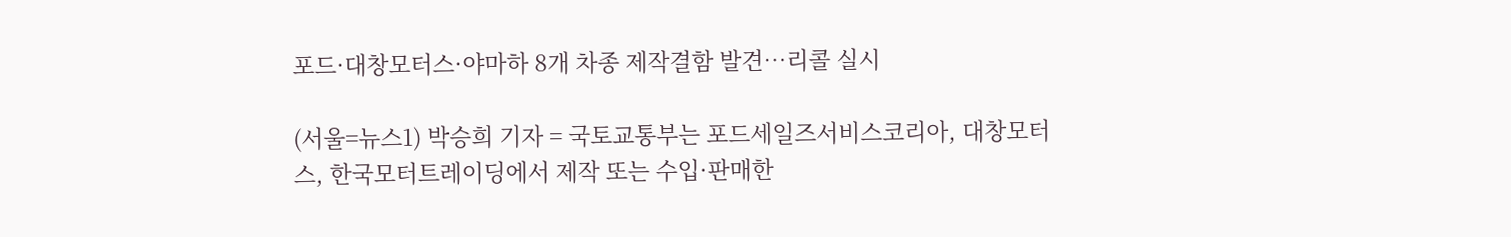포드·대창모터스·야마하 8개 차종 제작결함 발견…리콜 실시

(서울=뉴스1) 박승희 기자 = 국토교통부는 포드세일즈서비스코리아, 대창모터스, 한국모터트레이딩에서 제작 또는 수입·판매한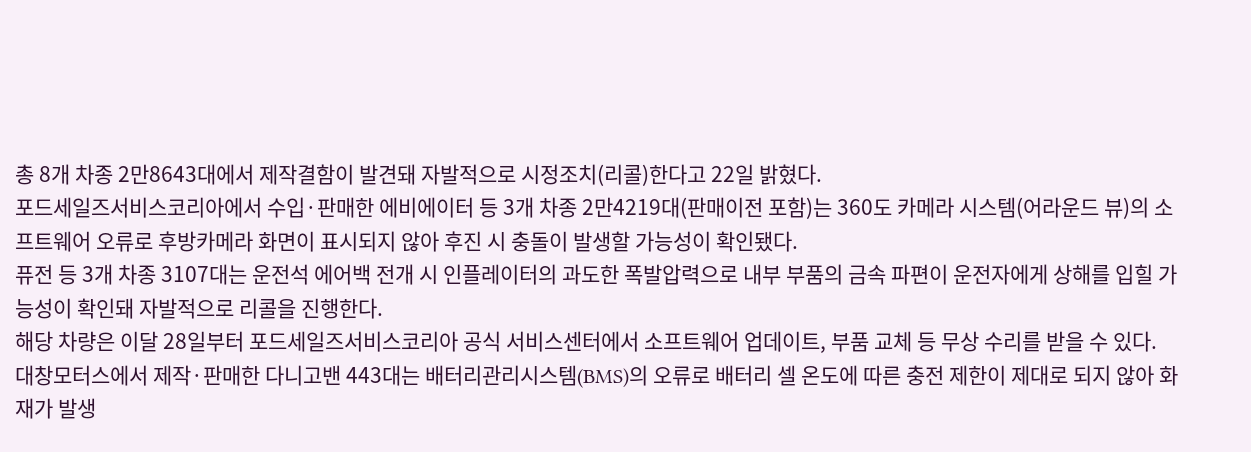총 8개 차종 2만8643대에서 제작결함이 발견돼 자발적으로 시정조치(리콜)한다고 22일 밝혔다.
포드세일즈서비스코리아에서 수입·판매한 에비에이터 등 3개 차종 2만4219대(판매이전 포함)는 360도 카메라 시스템(어라운드 뷰)의 소프트웨어 오류로 후방카메라 화면이 표시되지 않아 후진 시 충돌이 발생할 가능성이 확인됐다.
퓨전 등 3개 차종 3107대는 운전석 에어백 전개 시 인플레이터의 과도한 폭발압력으로 내부 부품의 금속 파편이 운전자에게 상해를 입힐 가능성이 확인돼 자발적으로 리콜을 진행한다.
해당 차량은 이달 28일부터 포드세일즈서비스코리아 공식 서비스센터에서 소프트웨어 업데이트, 부품 교체 등 무상 수리를 받을 수 있다.
대창모터스에서 제작·판매한 다니고밴 443대는 배터리관리시스템(BMS)의 오류로 배터리 셀 온도에 따른 충전 제한이 제대로 되지 않아 화재가 발생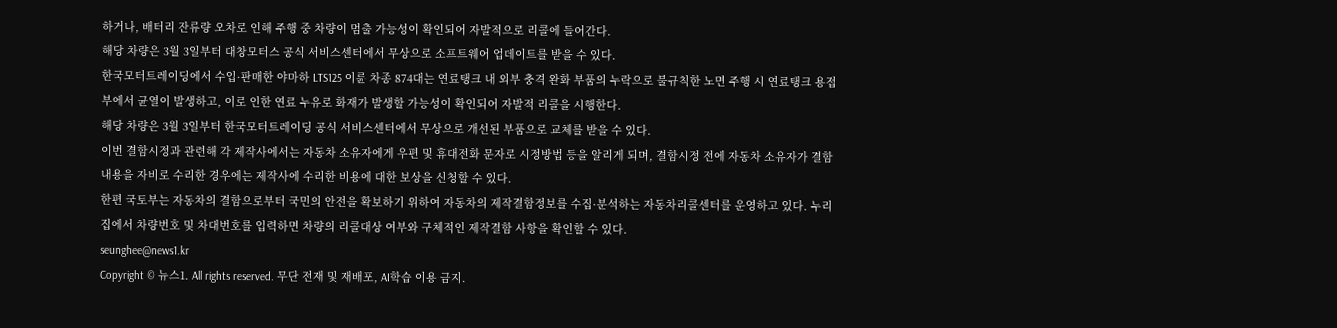하거나, 배터리 잔류량 오차로 인해 주행 중 차량이 멈출 가능성이 확인되어 자발적으로 리콜에 들어간다.
해당 차량은 3월 3일부터 대창모터스 공식 서비스센터에서 무상으로 소프트웨어 업데이트를 받을 수 있다.
한국모터트레이딩에서 수입·판매한 야마하 LTS125 이륜 차종 874대는 연료탱크 내 외부 충격 완화 부품의 누락으로 불규칙한 노면 주행 시 연료탱크 용접부에서 균열이 발생하고, 이로 인한 연료 누유로 화재가 발생할 가능성이 확인되어 자발적 리콜을 시행한다.
해당 차량은 3월 3일부터 한국모터트레이딩 공식 서비스센터에서 무상으로 개선된 부품으로 교체를 받을 수 있다.
이번 결함시정과 관련해 각 제작사에서는 자동차 소유자에게 우편 및 휴대전화 문자로 시정방법 등을 알리게 되며, 결함시정 전에 자동차 소유자가 결함내용을 자비로 수리한 경우에는 제작사에 수리한 비용에 대한 보상을 신청할 수 있다.
한편 국토부는 자동차의 결함으로부터 국민의 안전을 확보하기 위하여 자동차의 제작결함정보를 수집·분석하는 자동차리콜센터를 운영하고 있다. 누리집에서 차량번호 및 차대번호를 입력하면 차량의 리콜대상 여부와 구체적인 제작결함 사항을 확인할 수 있다.
seunghee@news1.kr
Copyright © 뉴스1. All rights reserved. 무단 전재 및 재배포, AI학습 이용 금지.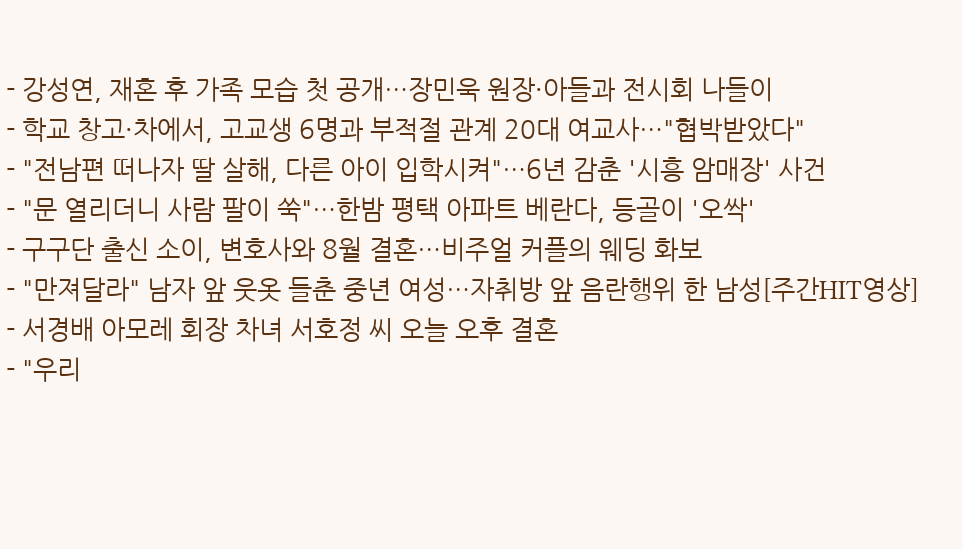- 강성연, 재혼 후 가족 모습 첫 공개…장민욱 원장·아들과 전시회 나들이
- 학교 창고·차에서, 고교생 6명과 부적절 관계 20대 여교사…"협박받았다"
- "전남편 떠나자 딸 살해, 다른 아이 입학시켜"…6년 감춘 '시흥 암매장' 사건
- "문 열리더니 사람 팔이 쑥"…한밤 평택 아파트 베란다, 등골이 '오싹'
- 구구단 출신 소이, 변호사와 8월 결혼…비주얼 커플의 웨딩 화보
- "만져달라" 남자 앞 웃옷 들춘 중년 여성…자취방 앞 음란행위 한 남성[주간HIT영상]
- 서경배 아모레 회장 차녀 서호정 씨 오늘 오후 결혼
- "우리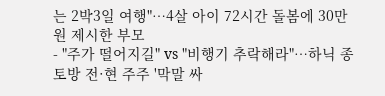는 2박3일 여행"…4살 아이 72시간 돌봄에 30만원 제시한 부모
- "주가 떨어지길" vs "비행기 추락해라"…하닉 종토방 전·현 주주 '막말 싸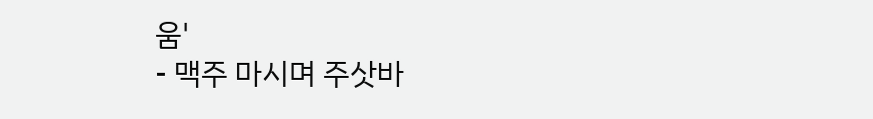움'
- 맥주 마시며 주삿바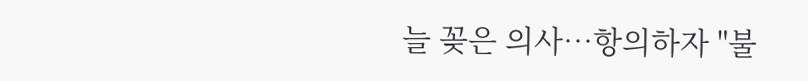늘 꽂은 의사…항의하자 "불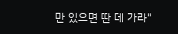만 있으면 딴 데 가라"